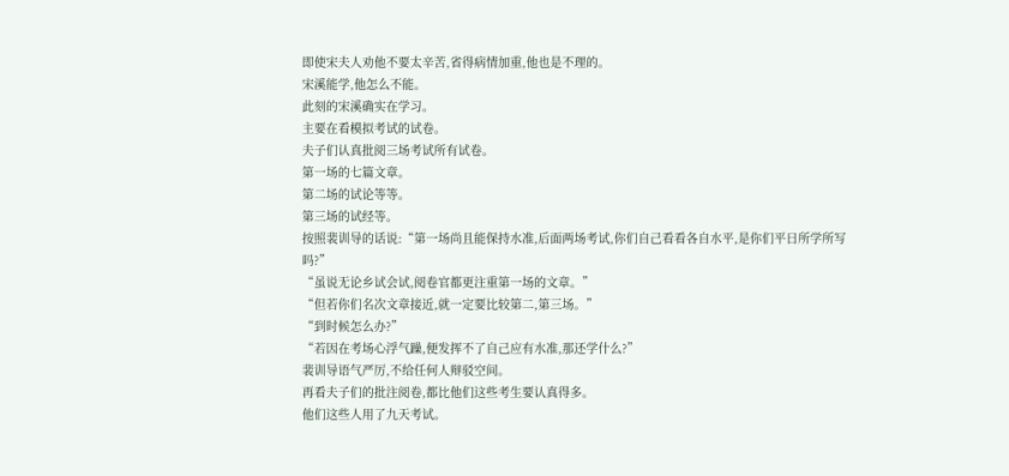即使宋夫人劝他不要太辛苦,省得病情加重,他也是不理的。
宋溪能学,他怎么不能。
此刻的宋溪确实在学习。
主要在看模拟考试的试卷。
夫子们认真批阅三场考试所有试卷。
第一场的七篇文章。
第二场的试论等等。
第三场的试经等。
按照裴训导的话说:“第一场尚且能保持水准,后面两场考试,你们自己看看各自水平,是你们平日所学所写吗?”
“虽说无论乡试会试,阅卷官都更注重第一场的文章。”
“但若你们名次文章接近,就一定要比较第二,第三场。”
“到时候怎么办?”
“若因在考场心浮气躁,便发挥不了自己应有水准,那还学什么?”
裴训导语气严厉,不给任何人辩驳空间。
再看夫子们的批注阅卷,都比他们这些考生要认真得多。
他们这些人用了九天考试。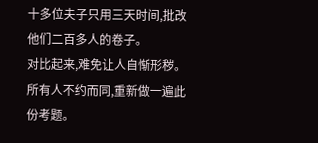十多位夫子只用三天时间,批改他们二百多人的卷子。
对比起来,难免让人自惭形秽。
所有人不约而同,重新做一遍此份考题。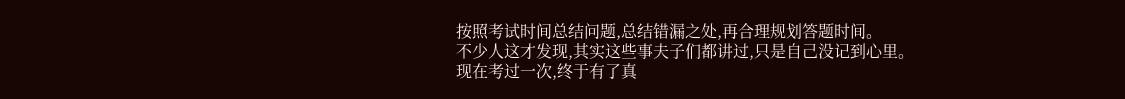按照考试时间总结问题,总结错漏之处,再合理规划答题时间。
不少人这才发现,其实这些事夫子们都讲过,只是自己没记到心里。
现在考过一次,终于有了真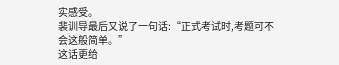实感受。
裴训导最后又说了一句话:“正式考试时,考题可不会这般简单。”
这话更给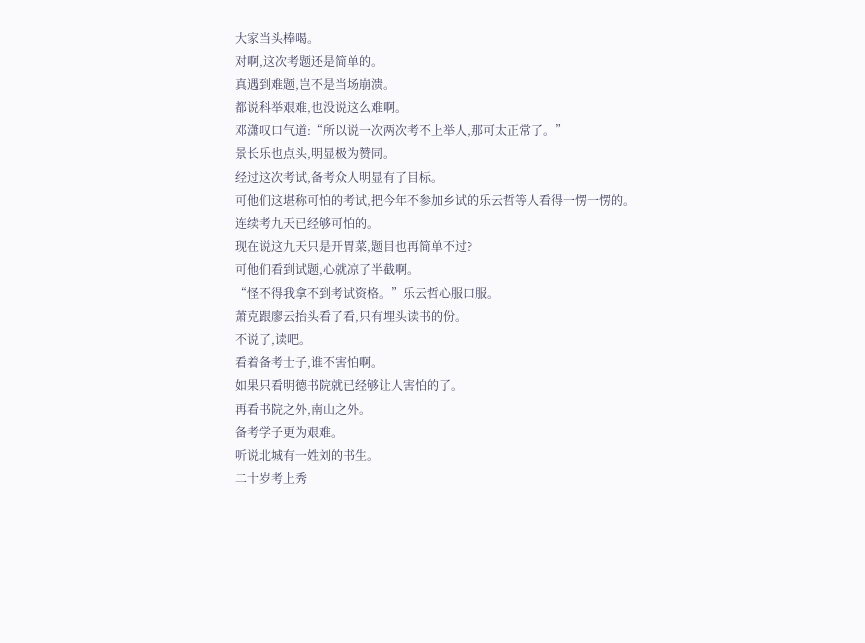大家当头棒喝。
对啊,这次考题还是简单的。
真遇到难题,岂不是当场崩溃。
都说科举艰难,也没说这么难啊。
邓潇叹口气道:“所以说一次两次考不上举人,那可太正常了。”
景长乐也点头,明显极为赞同。
经过这次考试,备考众人明显有了目标。
可他们这堪称可怕的考试,把今年不参加乡试的乐云哲等人看得一愣一愣的。
连续考九天已经够可怕的。
现在说这九天只是开胃菜,题目也再简单不过?
可他们看到试题,心就凉了半截啊。
“怪不得我拿不到考试资格。”乐云哲心服口服。
萧克跟廖云抬头看了看,只有埋头读书的份。
不说了,读吧。
看着备考士子,谁不害怕啊。
如果只看明德书院就已经够让人害怕的了。
再看书院之外,南山之外。
备考学子更为艰难。
听说北城有一姓刘的书生。
二十岁考上秀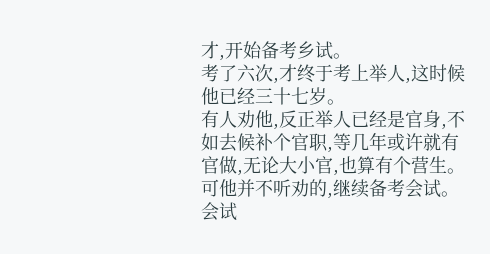才,开始备考乡试。
考了六次,才终于考上举人,这时候他已经三十七岁。
有人劝他,反正举人已经是官身,不如去候补个官职,等几年或许就有官做,无论大小官,也算有个营生。
可他并不听劝的,继续备考会试。
会试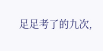足足考了的九次,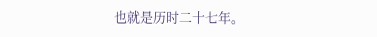也就是历时二十七年。